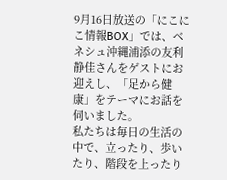9月16日放送の「にこにこ情報BOX」では、ベネシュ沖縄浦添の友利静佳さんをゲストにお迎えし、「足から健康」をテーマにお話を伺いました。
私たちは毎日の生活の中で、立ったり、歩いたり、階段を上ったり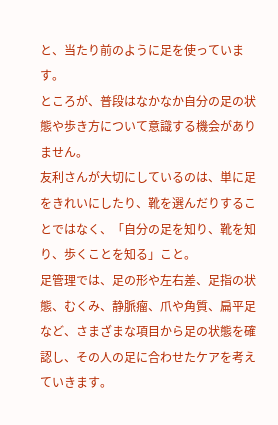と、当たり前のように足を使っています。
ところが、普段はなかなか自分の足の状態や歩き方について意識する機会がありません。
友利さんが大切にしているのは、単に足をきれいにしたり、靴を選んだりすることではなく、「自分の足を知り、靴を知り、歩くことを知る」こと。
足管理では、足の形や左右差、足指の状態、むくみ、静脈瘤、爪や角質、扁平足など、さまざまな項目から足の状態を確認し、その人の足に合わせたケアを考えていきます。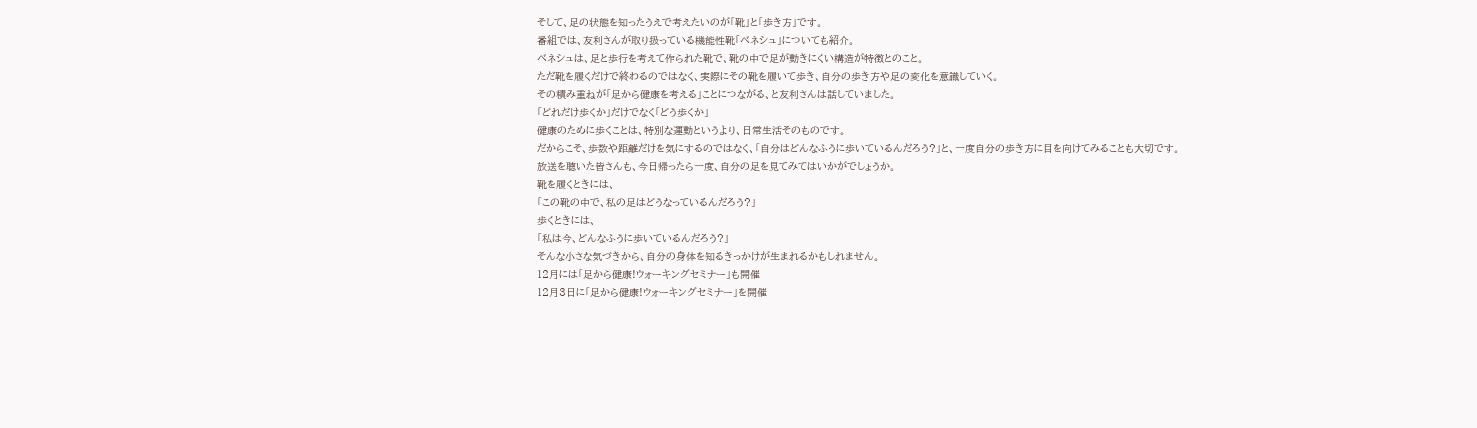そして、足の状態を知ったうえで考えたいのが「靴」と「歩き方」です。
番組では、友利さんが取り扱っている機能性靴「ベネシュ」についても紹介。
ベネシュは、足と歩行を考えて作られた靴で、靴の中で足が動きにくい構造が特徴とのこと。
ただ靴を履くだけで終わるのではなく、実際にその靴を履いて歩き、自分の歩き方や足の変化を意識していく。
その積み重ねが「足から健康を考える」ことにつながる、と友利さんは話していました。
「どれだけ歩くか」だけでなく「どう歩くか」
健康のために歩くことは、特別な運動というより、日常生活そのものです。
だからこそ、歩数や距離だけを気にするのではなく、「自分はどんなふうに歩いているんだろう?」と、一度自分の歩き方に目を向けてみることも大切です。
放送を聴いた皆さんも、今日帰ったら一度、自分の足を見てみてはいかがでしょうか。
靴を履くときには、
「この靴の中で、私の足はどうなっているんだろう?」
歩くときには、
「私は今、どんなふうに歩いているんだろう?」
そんな小さな気づきから、自分の身体を知るきっかけが生まれるかもしれません。
12月には「足から健康!ウォーキングセミナー」も開催
12月3日に「足から健康!ウォーキングセミナー」を開催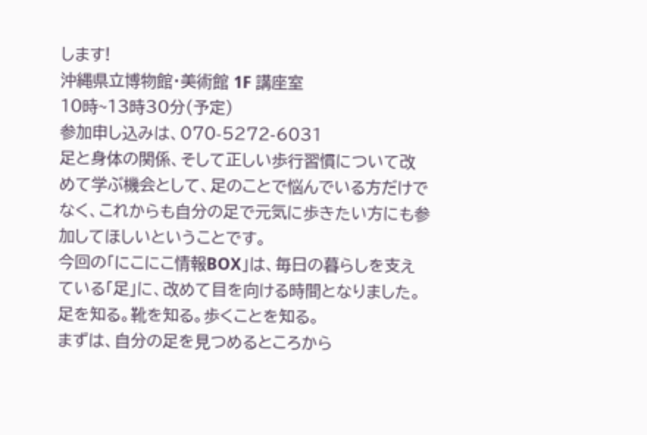します!
沖縄県立博物館・美術館 1F 講座室
10時~13時30分(予定)
参加申し込みは、070-5272-6031
足と身体の関係、そして正しい歩行習慣について改めて学ぶ機会として、足のことで悩んでいる方だけでなく、これからも自分の足で元気に歩きたい方にも参加してほしいということです。
今回の「にこにこ情報BOX」は、毎日の暮らしを支えている「足」に、改めて目を向ける時間となりました。
足を知る。靴を知る。歩くことを知る。
まずは、自分の足を見つめるところから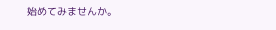始めてみませんか。